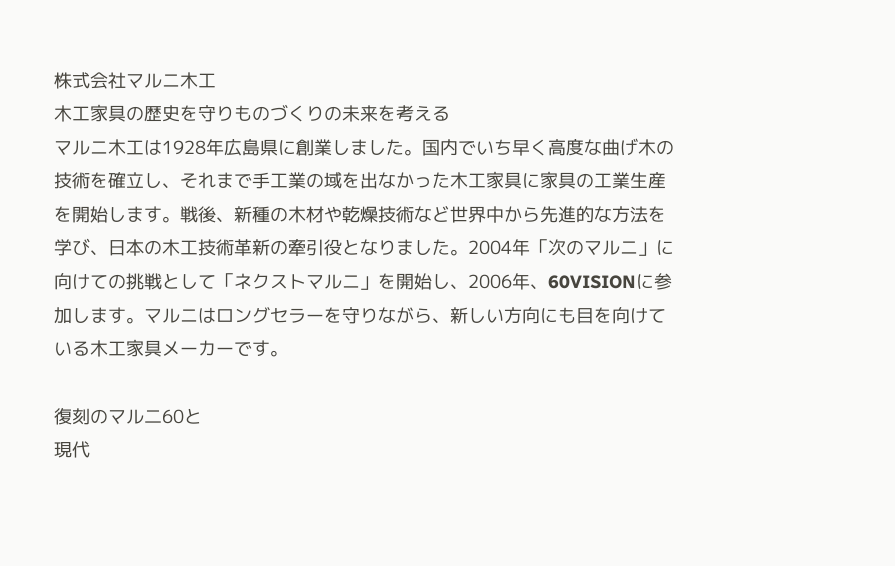株式会社マルニ木工
木工家具の歴史を守りものづくりの未来を考える
マルニ木工は1928年広島県に創業しました。国内でいち早く高度な曲げ木の技術を確立し、それまで手工業の域を出なかった木工家具に家具の工業生産を開始します。戦後、新種の木材や乾燥技術など世界中から先進的な方法を学び、日本の木工技術革新の牽引役となりました。2004年「次のマルニ」に向けての挑戦として「ネクストマルニ」を開始し、2006年、60VISIONに参加します。マルニはロングセラーを守りながら、新しい方向にも目を向けている木工家具メーカーです。

復刻のマル二60と
現代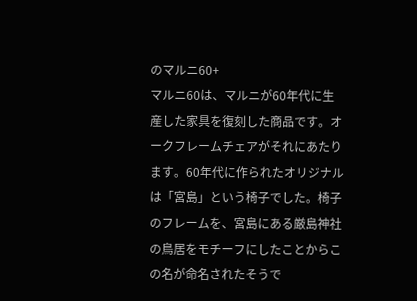のマルニ60+
マルニ60は、マルニが60年代に生産した家具を復刻した商品です。オークフレームチェアがそれにあたります。60年代に作られたオリジナルは「宮島」という椅子でした。椅子のフレームを、宮島にある厳島神社の鳥居をモチーフにしたことからこの名が命名されたそうで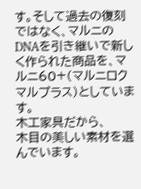す。そして過去の復刻ではなく、マルニのDNAを引き継いで新しく作られた商品を、マルニ60+(マルニロクマルプラス)としています。
木工家具だから、
木目の美しい素材を選んでいます。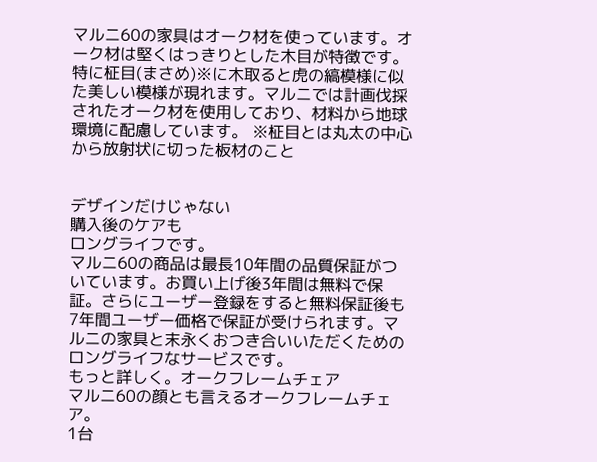マルニ60の家具はオーク材を使っています。オーク材は堅くはっきりとした木目が特徴です。特に柾目(まさめ)※に木取ると虎の縞模様に似た美しい模様が現れます。マルニでは計画伐採されたオーク材を使用しており、材料から地球環境に配慮しています。 ※柾目とは丸太の中心から放射状に切った板材のこと


デザインだけじゃない
購入後のケアも
ロングライフです。
マルニ60の商品は最長10年間の品質保証がついています。お買い上げ後3年間は無料で保証。さらにユーザー登録をすると無料保証後も7年間ユーザー価格で保証が受けられます。マルニの家具と末永くおつき合いいただくためのロングライフなサービスです。
もっと詳しく。オークフレームチェア
マルニ60の顔とも言えるオークフレームチェア。
1台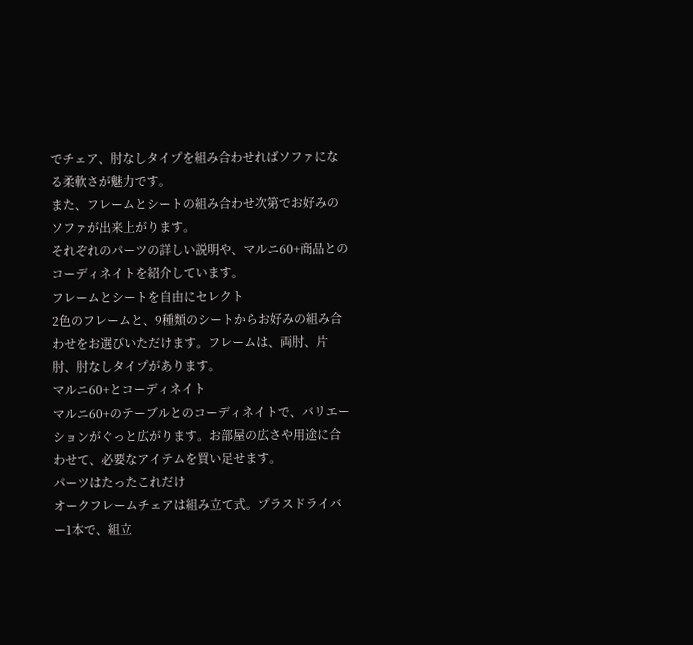でチェア、肘なしタイプを組み合わせればソファになる柔軟さが魅力です。
また、フレームとシートの組み合わせ次第でお好みのソファが出来上がります。
それぞれのパーツの詳しい説明や、マルニ60+商品とのコーディネイトを紹介しています。
フレームとシートを自由にセレクト
2色のフレームと、9種類のシートからお好みの組み合わせをお選びいただけます。フレームは、両肘、片肘、肘なしタイプがあります。
マルニ60+とコーディネイト
マルニ60+のテーブルとのコーディネイトで、バリエーションがぐっと広がります。お部屋の広さや用途に合わせて、必要なアイテムを買い足せます。
パーツはたったこれだけ
オークフレームチェアは組み立て式。プラスドライバー1本で、組立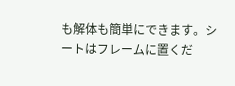も解体も簡単にできます。シートはフレームに置くだ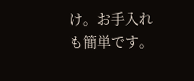け。お手入れも簡単です。